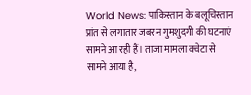World News: पाकिस्तान के बलूचिस्तान प्रांत से लगातार जबरन गुमशुदगी की घटनाएं सामने आ रही हैं। ताजा मामला क्वेटा से सामने आया है,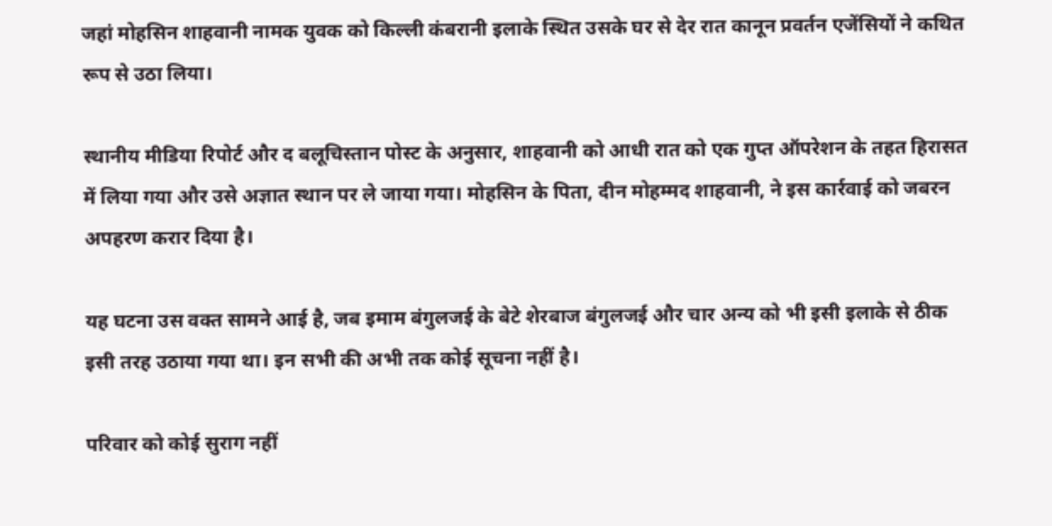जहां मोहसिन शाहवानी नामक युवक को किल्ली कंबरानी इलाके स्थित उसके घर से देर रात कानून प्रवर्तन एजेंसियों ने कथित रूप से उठा लिया।

स्थानीय मीडिया रिपोर्ट और द बलूचिस्तान पोस्ट के अनुसार, शाहवानी को आधी रात को एक गुप्त ऑपरेशन के तहत हिरासत में लिया गया और उसे अज्ञात स्थान पर ले जाया गया। मोहसिन के पिता, दीन मोहम्मद शाहवानी, ने इस कार्रवाई को जबरन अपहरण करार दिया है।

यह घटना उस वक्त सामने आई है, जब इमाम बंगुलजई के बेटे शेरबाज बंगुलजई और चार अन्य को भी इसी इलाके से ठीक इसी तरह उठाया गया था। इन सभी की अभी तक कोई सूचना नहीं है।

परिवार को कोई सुराग नहीं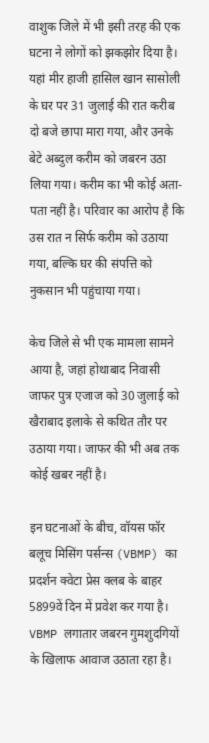वाशुक जिले में भी इसी तरह की एक घटना ने लोगों को झकझोर दिया है। यहां मीर हाजी हासिल खान सासोली के घर पर 31 जुलाई की रात करीब दो बजे छापा मारा गया, और उनके बेटे अब्दुल करीम को जबरन उठा लिया गया। करीम का भी कोई अता-पता नहीं है। परिवार का आरोप है कि उस रात न सिर्फ करीम को उठाया गया, बल्कि घर की संपत्ति को नुकसान भी पहुंचाया गया।

केच जिले से भी एक मामला सामने आया है, जहां होथाबाद निवासी जाफर पुत्र एजाज को 30 जुलाई को खैराबाद इलाके से कथित तौर पर उठाया गया। जाफर की भी अब तक कोई खबर नहीं है।

इन घटनाओं के बीच, वॉयस फॉर बलूच मिसिंग पर्सन्स (VBMP) का प्रदर्शन क्वेटा प्रेस क्लब के बाहर 5899वें दिन में प्रवेश कर गया है। VBMP लगातार जबरन गुमशुदगियों के खिलाफ आवाज उठाता रहा है।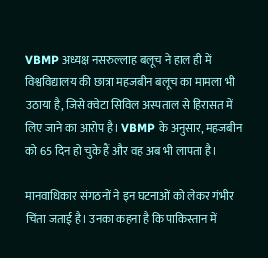VBMP अध्यक्ष नसरुल्लाह बलूच ने हाल ही में विश्वविद्यालय की छात्रा महजबीन बलूच का मामला भी उठाया है, जिसे क्वेटा सिविल अस्पताल से हिरासत में लिए जाने का आरोप है। VBMP के अनुसार, महजबीन को 65 दिन हो चुके हैं और वह अब भी लापता है।

मानवाधिकार संगठनों ने इन घटनाओं को लेकर गंभीर चिंता जताई है। उनका कहना है कि पाकिस्तान में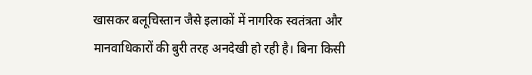खासकर बलूचिस्तान जैसे इलाकों में नागरिक स्वतंत्रता और मानवाधिकारों की बुरी तरह अनदेखी हो रही है। बिना किसी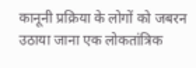कानूनी प्रक्रिया के लोगों को जबरन उठाया जाना एक लोकतांत्रिक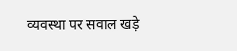व्यवस्था पर सवाल खड़े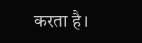करता है।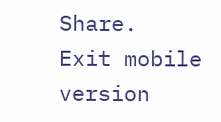Share.
Exit mobile version